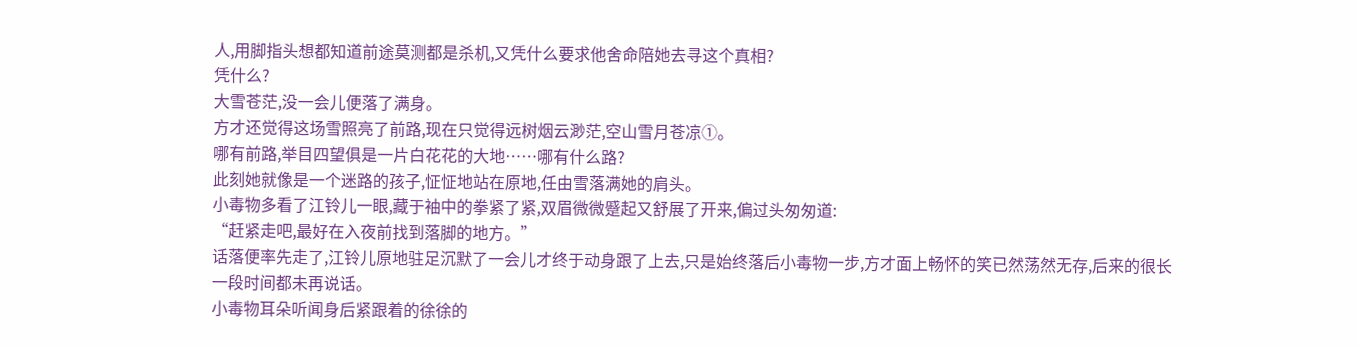人,用脚指头想都知道前途莫测都是杀机,又凭什么要求他舍命陪她去寻这个真相?
凭什么?
大雪苍茫,没一会儿便落了满身。
方才还觉得这场雪照亮了前路,现在只觉得远树烟云渺茫,空山雪月苍凉①。
哪有前路,举目四望俱是一片白花花的大地……哪有什么路?
此刻她就像是一个迷路的孩子,怔怔地站在原地,任由雪落满她的肩头。
小毒物多看了江铃儿一眼,藏于袖中的拳紧了紧,双眉微微蹙起又舒展了开来,偏过头匆匆道:
“赶紧走吧,最好在入夜前找到落脚的地方。”
话落便率先走了,江铃儿原地驻足沉默了一会儿才终于动身跟了上去,只是始终落后小毒物一步,方才面上畅怀的笑已然荡然无存,后来的很长一段时间都未再说话。
小毒物耳朵听闻身后紧跟着的徐徐的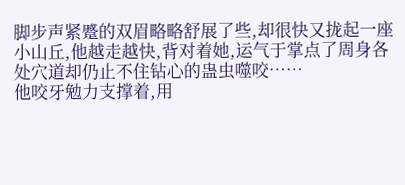脚步声紧蹙的双眉略略舒展了些,却很快又拢起一座小山丘,他越走越快,背对着她,运气于掌点了周身各处穴道却仍止不住钻心的蛊虫噬咬……
他咬牙勉力支撑着,用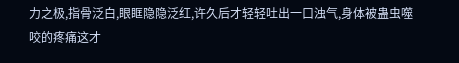力之极,指骨泛白,眼眶隐隐泛红,许久后才轻轻吐出一口浊气,身体被蛊虫噬咬的疼痛这才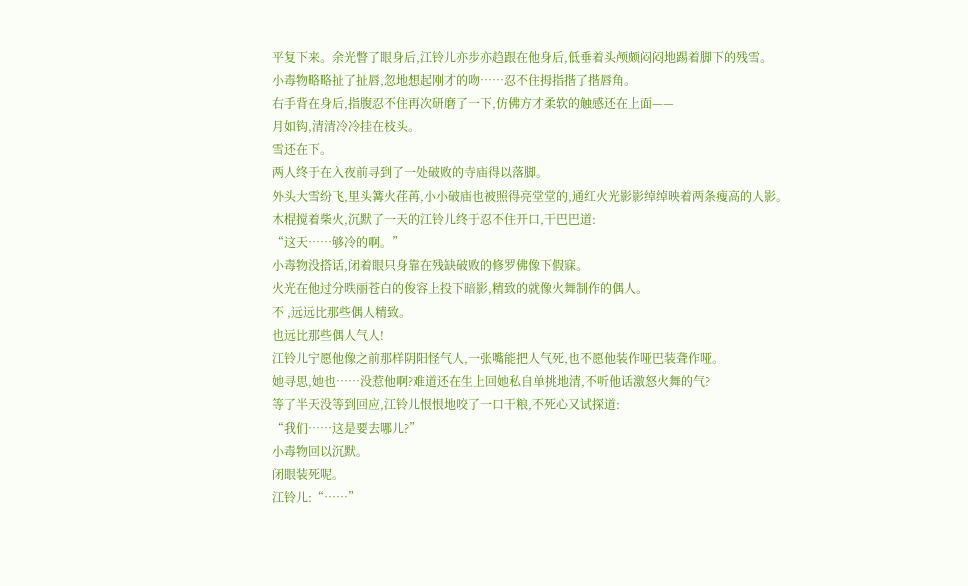平复下来。余光瞥了眼身后,江铃儿亦步亦趋跟在他身后,低垂着头颅颇闷闷地踢着脚下的残雪。
小毒物略略扯了扯唇,忽地想起刚才的吻……忍不住拇指揩了揩唇角。
右手背在身后,指腹忍不住再次研磨了一下,仿佛方才柔软的触感还在上面——
月如钩,清清冷冷挂在枝头。
雪还在下。
两人终于在入夜前寻到了一处破败的寺庙得以落脚。
外头大雪纷飞,里头篝火荏苒,小小破庙也被照得亮堂堂的,通红火光影影绰绰映着两条瘦高的人影。
木棍搅着柴火,沉默了一天的江铃儿终于忍不住开口,干巴巴道:
“这天……够冷的啊。”
小毒物没搭话,闭着眼只身靠在残缺破败的修罗佛像下假寐。
火光在他过分昳丽苍白的俊容上投下暗影,精致的就像火舞制作的偶人。
不 ,远远比那些偶人精致。
也远比那些偶人气人!
江铃儿宁愿他像之前那样阴阳怪气人,一张嘴能把人气死,也不愿他装作哑巴装聋作哑。
她寻思,她也……没惹他啊?难道还在生上回她私自单挑地清,不听他话激怒火舞的气?
等了半天没等到回应,江铃儿恨恨地咬了一口干粮,不死心又试探道:
“我们……这是要去哪儿?”
小毒物回以沉默。
闭眼装死呢。
江铃儿:“……”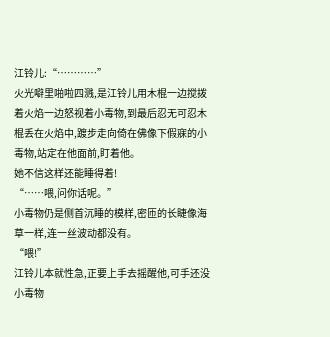江铃儿:“…………”
火光噼里啪啦四溅,是江铃儿用木棍一边搅拨着火焰一边怒视着小毒物,到最后忍无可忍木棍丢在火焰中,踱步走向倚在佛像下假寐的小毒物,站定在他面前,盯着他。
她不信这样还能睡得着!
“……喂,问你话呢。”
小毒物仍是侧首沉睡的模样,密匝的长睫像海草一样,连一丝波动都没有。
“喂!”
江铃儿本就性急,正要上手去摇醒他,可手还没小毒物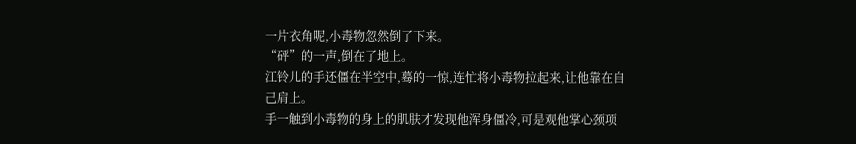一片衣角呢,小毒物忽然倒了下来。
“砰”的一声,倒在了地上。
江铃儿的手还僵在半空中,蓦的一惊,连忙将小毒物拉起来,让他靠在自己肩上。
手一触到小毒物的身上的肌肤才发现他浑身僵冷,可是观他掌心颈项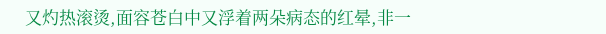又灼热滚烫,面容苍白中又浮着两朵病态的红晕,非一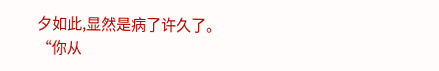夕如此,显然是病了许久了。
“你从